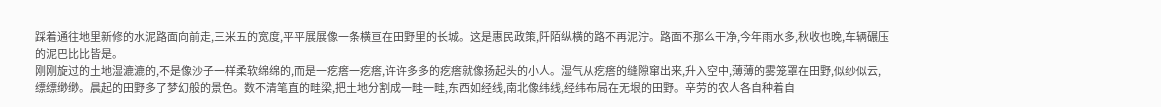踩着通往地里新修的水泥路面向前走,三米五的宽度,平平展展像一条横亘在田野里的长城。这是惠民政策,阡陌纵横的路不再泥泞。路面不那么干净,今年雨水多,秋收也晚,车辆碾压的泥巴比比皆是。
刚刚旋过的土地湿漉漉的,不是像沙子一样柔软绵绵的,而是一疙瘩一疙瘩,许许多多的疙瘩就像扬起头的小人。湿气从疙瘩的缝隙窜出来,升入空中,薄薄的雾笼罩在田野,似纱似云,缥缥缈缈。晨起的田野多了梦幻般的景色。数不清笔直的畦梁,把土地分割成一畦一畦,东西如经线,南北像纬线,经纬布局在无垠的田野。辛劳的农人各自种着自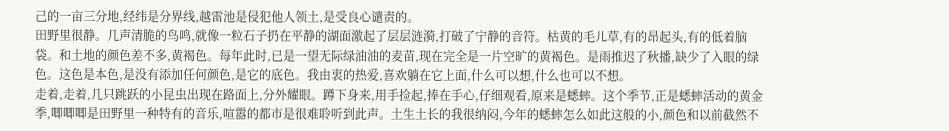己的一亩三分地,经纬是分界线,越雷池是侵犯他人领土,是受良心谴责的。
田野里很静。几声清脆的鸟鸣,就像一粒石子扔在平静的湖面激起了层层涟漪,打破了宁静的音符。枯黄的毛儿草,有的昂起头,有的低着脑袋。和土地的颜色差不多,黄褐色。每年此时,已是一望无际绿油油的麦苗,现在完全是一片空旷的黄褐色。是雨推迟了秋播,缺少了入眼的绿色。这色是本色,是没有添加任何颜色,是它的底色。我由衷的热爱,喜欢躺在它上面,什么可以想,什么也可以不想。
走着,走着,几只跳跃的小昆虫出现在路面上,分外耀眼。蹲下身来,用手捡起,捧在手心,仔细观看,原来是蟋蟀。这个季节,正是蟋蟀活动的黄金季,唧唧唧是田野里一种特有的音乐,喧嚣的都市是很难聆听到此声。土生土长的我很纳闷,今年的蟋蟀怎么如此这般的小,颜色和以前截然不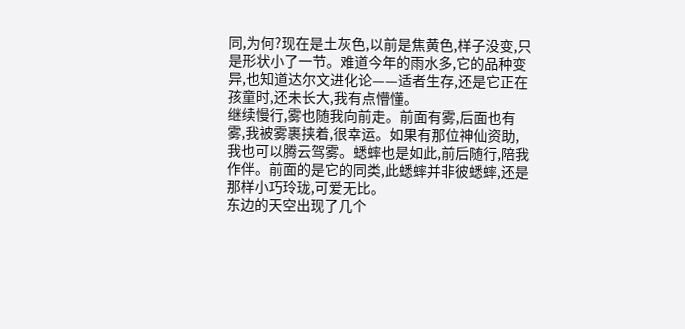同,为何?现在是土灰色,以前是焦黄色,样子没变,只是形状小了一节。难道今年的雨水多,它的品种变异,也知道达尔文进化论——适者生存,还是它正在孩童时,还未长大,我有点懵懂。
继续慢行,雾也随我向前走。前面有雾,后面也有雾,我被雾裹挟着,很幸运。如果有那位神仙资助,我也可以腾云驾雾。蟋蟀也是如此,前后随行,陪我作伴。前面的是它的同类,此蟋蟀并非彼蟋蟀,还是那样小巧玲珑,可爱无比。
东边的天空出现了几个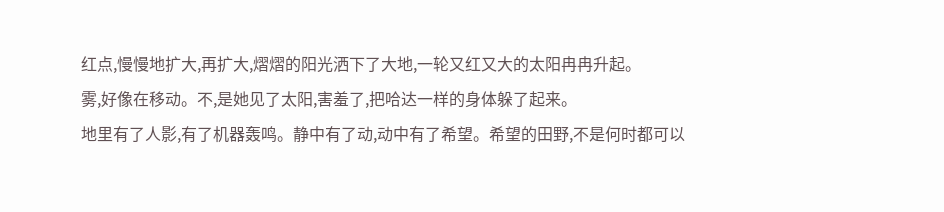红点,慢慢地扩大,再扩大,熠熠的阳光洒下了大地,一轮又红又大的太阳冉冉升起。
雾,好像在移动。不,是她见了太阳,害羞了,把哈达一样的身体躲了起来。
地里有了人影,有了机器轰鸣。静中有了动,动中有了希望。希望的田野,不是何时都可以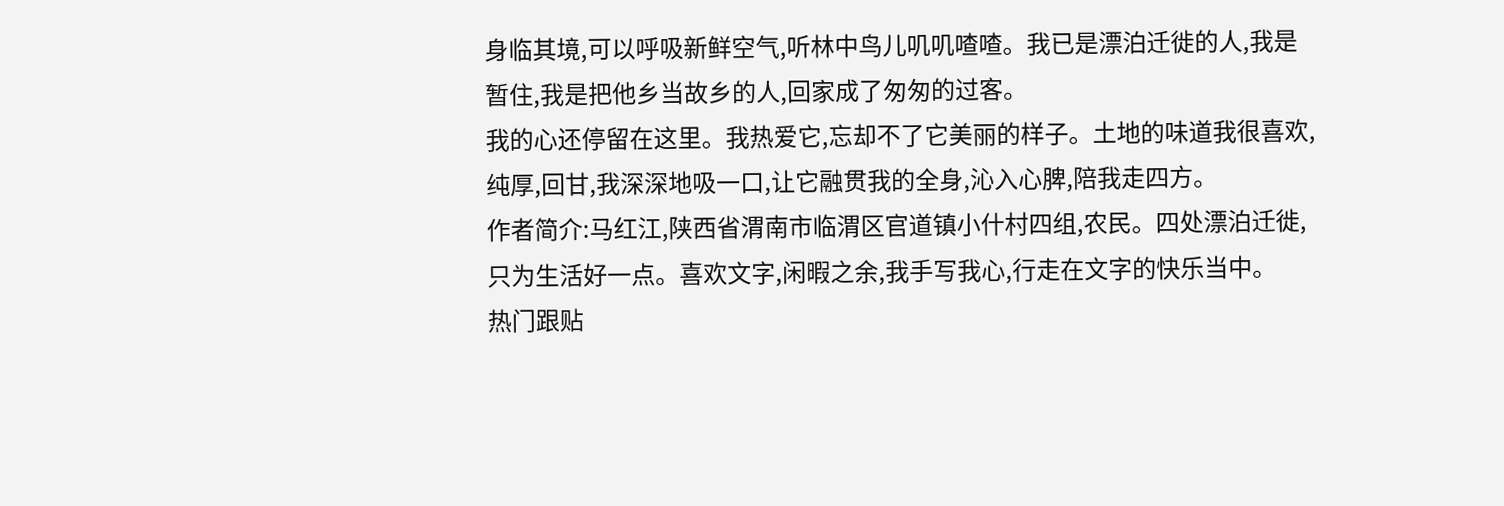身临其境,可以呼吸新鲜空气,听林中鸟儿叽叽喳喳。我已是漂泊迁徙的人,我是暂住,我是把他乡当故乡的人,回家成了匆匆的过客。
我的心还停留在这里。我热爱它,忘却不了它美丽的样子。土地的味道我很喜欢,纯厚,回甘,我深深地吸一口,让它融贯我的全身,沁入心脾,陪我走四方。
作者简介:马红江,陕西省渭南市临渭区官道镇小什村四组,农民。四处漂泊迁徙,只为生活好一点。喜欢文字,闲暇之余,我手写我心,行走在文字的快乐当中。
热门跟贴